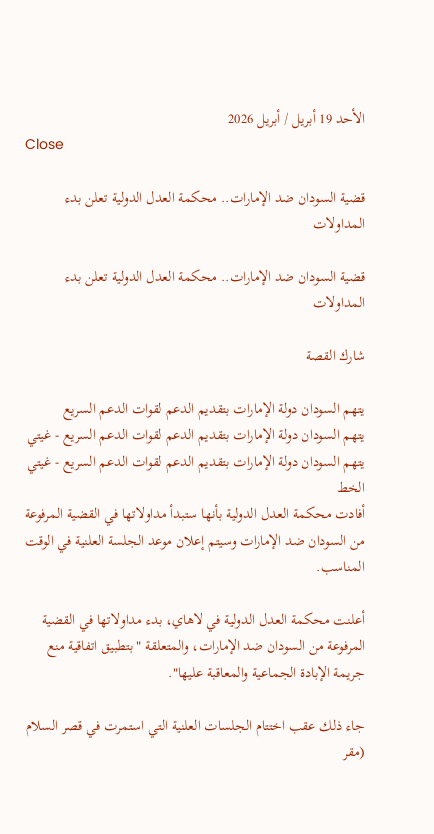الأحد 19 أبريل / أبريل 2026
Close

قضية السودان ضد الإمارات.. محكمة العدل الدولية تعلن بدء المداولات

قضية السودان ضد الإمارات.. محكمة العدل الدولية تعلن بدء المداولات

شارك القصة

يتهم السودان دولة الإمارات بتقديم الدعم لقوات الدعم السريع
يتهم السودان دولة الإمارات بتقديم الدعم لقوات الدعم السريع - غيتي
يتهم السودان دولة الإمارات بتقديم الدعم لقوات الدعم السريع - غيتي
الخط
أفادت محكمة العدل الدولية بأنها ستبدأ مداولاتها في القضية المرفوعة من السودان ضد الإمارات وسيتم إعلان موعد الجلسة العلنية في الوقت المناسب.

أعلنت محكمة العدل الدولية في لاهاي، بدء مداولاتها في القضية المرفوعة من السودان ضد الإمارات، والمتعلقة "بتطبيق اتفاقية منع جريمة الإبادة الجماعية والمعاقبة عليها".

جاء ذلك عقب اختتام الجلسات العلنية التي استمرت في قصر السلام (مقر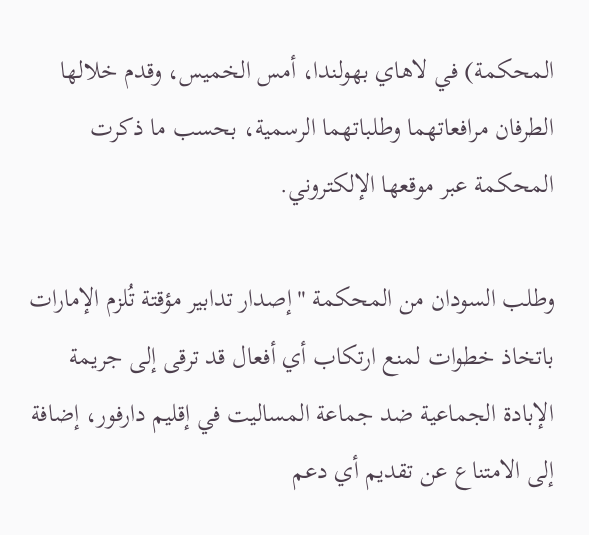المحكمة) في لاهاي بهولندا، أمس الخميس، وقدم خلالها الطرفان مرافعاتهما وطلباتهما الرسمية، بحسب ما ذكرت المحكمة عبر موقعها الإلكتروني.

وطلب السودان من المحكمة "إصدار تدابير مؤقتة تُلزم الإمارات باتخاذ خطوات لمنع ارتكاب أي أفعال قد ترقى إلى جريمة الإبادة الجماعية ضد جماعة المساليت في إقليم دارفور، إضافة إلى الامتناع عن تقديم أي دعم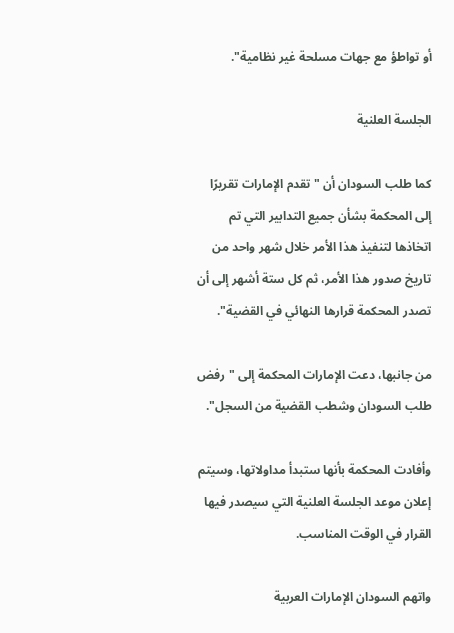أو تواطؤ مع جهات مسلحة غير نظامية".

الجلسة العلنية

كما طلب السودان أن "تقدم الإمارات تقريرًا إلى المحكمة بشأن جميع التدابير التي تم اتخاذها لتنفيذ هذا الأمر خلال شهر واحد من تاريخ صدور هذا الأمر، ثم كل ستة أشهر إلى أن تصدر المحكمة قرارها النهائي في القضية".

من جانبها، دعت الإمارات المحكمة إلى "رفض طلب السودان وشطب القضية من السجل".

وأفادت المحكمة بأنها ستبدأ مداولاتها، وسيتم إعلان موعد الجلسة العلنية التي سيصدر فيها القرار في الوقت المناسب.

واتهم السودان الإمارات العربية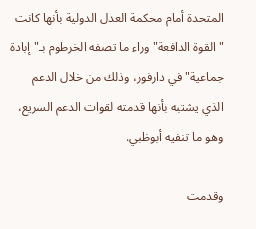المتحدة أمام محكمة العدل الدولية بأنها كانت "القوة الدافعة" وراء ما تصفه الخرطوم بـ"إبادة جماعية" في دارفور، وذلك من خلال الدعم الذي يشتبه بأنها قدمته لقوات الدعم السريع، وهو ما تنفيه أبوظبي.

وقدمت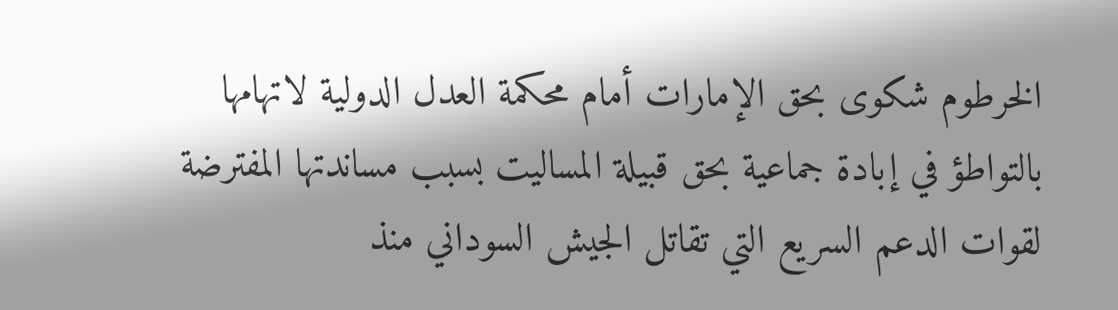الخرطوم شكوى بحق الإمارات أمام محكمة العدل الدولية لاتهامها بالتواطؤ في إبادة جماعية بحق قبيلة المساليت بسبب مساندتها المفترضة لقوات الدعم السريع التي تقاتل الجيش السوداني منذ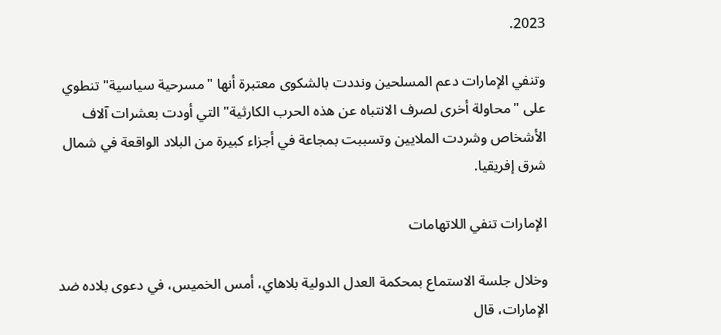2023.

وتنفي الإمارات دعم المسلحين ونددت بالشكوى معتبرة أنها "مسرحية سياسية" تنطوي على "محاولة أخرى لصرف الانتباه عن هذه الحرب الكارثية" التي أودت بعشرات آلاف الأشخاص وشردت الملايين وتسببت بمجاعة في أجزاء كبيرة من البلاد الواقعة في شمال شرق إفريقيا.

الإمارات تنفي اللاتهامات

وخلال جلسة الاستماع بمحكمة العدل الدولية بلاهاي، أمس الخميس، في دعوى بلاده ضد الإمارات، قال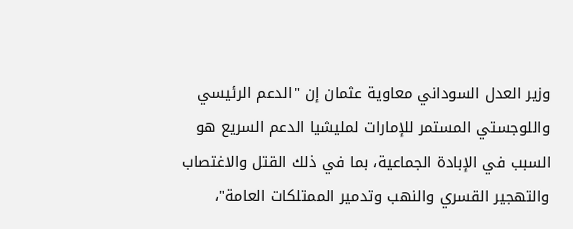وزير العدل السوداني معاوية عثمان إن "الدعم الرئيسي واللوجستي المستمر للإمارات لمليشيا الدعم السريع هو السبب في الإبادة الجماعية، بما في ذلك القتل والاغتصاب والتهجير القسري والنهب وتدمير الممتلكات العامة"،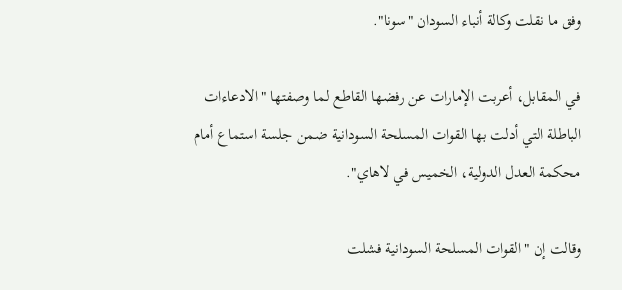وفق ما نقلت وكالة أنباء السودان "سونا".

في المقابل، أعربت الإمارات عن رفضها القاطع لما وصفتها "الادعاءات الباطلة التي أدلت بها القوات المسلحة السودانية ضمن جلسة استماع أمام محكمة العدل الدولية، الخميس في لاهاي".

وقالت إن "القوات المسلحة السودانية فشلت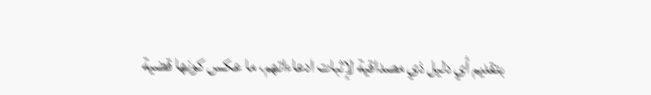بتقديم أي دليل ذي مصداقية لإثبات ادعاءاتهم، ما عكس كونها قضية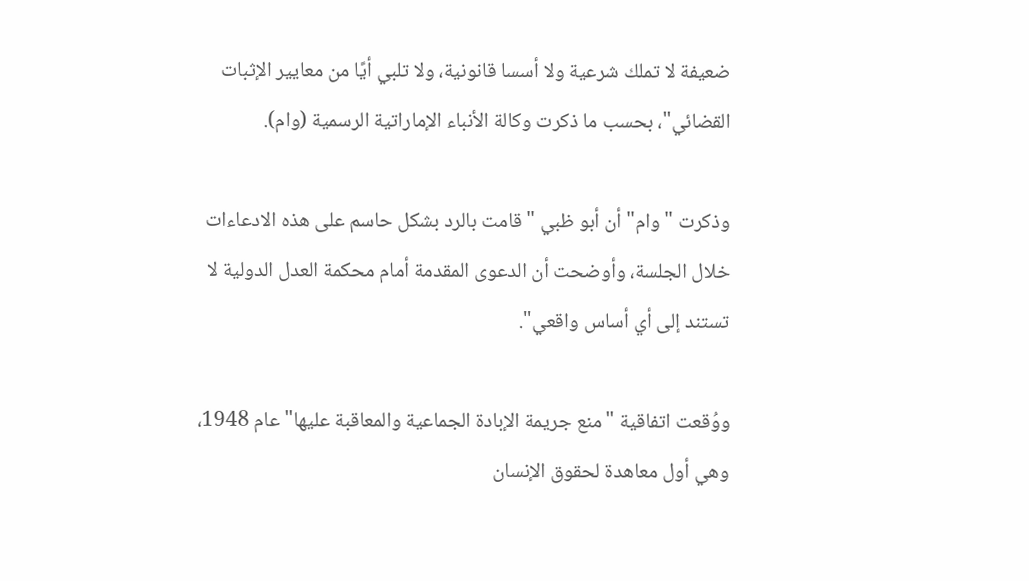ضعيفة لا تملك شرعية ولا أسسا قانونية، ولا تلبي أيًا من معايير الإثبات القضائي"، بحسب ما ذكرت وكالة الأنباء الإماراتية الرسمية (وام).

وذكرت "وام" أن أبو ظبي "قامت بالرد بشكل حاسم على هذه الادعاءات خلال الجلسة، وأوضحت أن الدعوى المقدمة أمام محكمة العدل الدولية لا تستند إلى أي أساس واقعي".

ووُقعت اتفاقية "منع جريمة الإبادة الجماعية والمعاقبة عليها" عام 1948، وهي أول معاهدة لحقوق الإنسان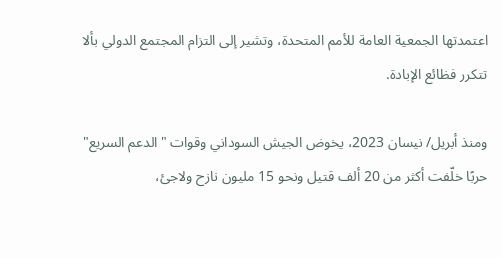اعتمدتها الجمعية العامة للأمم المتحدة، وتشير إلى التزام المجتمع الدولي بألا تتكرر فظائع الإبادة.

ومنذ أبريل/ نيسان 2023، يخوض الجيش السوداني وقوات "الدعم السريع" حربًا خلّفت أكثر من 20 ألف قتيل ونحو 15 مليون نازح ولاجئ،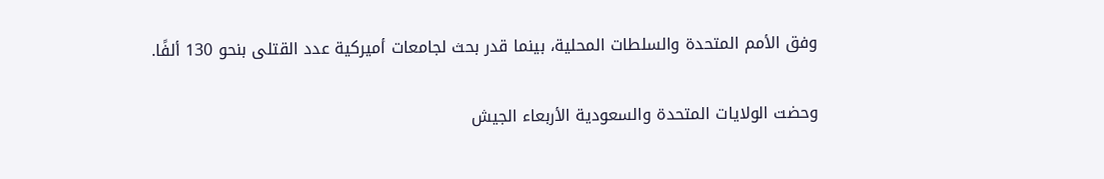وفق الأمم المتحدة والسلطات المحلية، بينما قدر بحث لجامعات أميركية عدد القتلى بنحو 130 ألفًا.

وحضت الولايات المتحدة والسعودية الأربعاء الجيش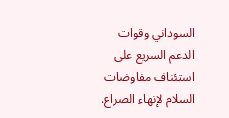السوداني وقوات الدعم السريع على استئناف مفاوضات السلام لإنهاء الصراع.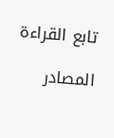تابع القراءة

المصادر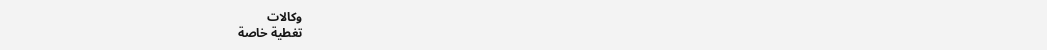وكالات
تغطية خاصة